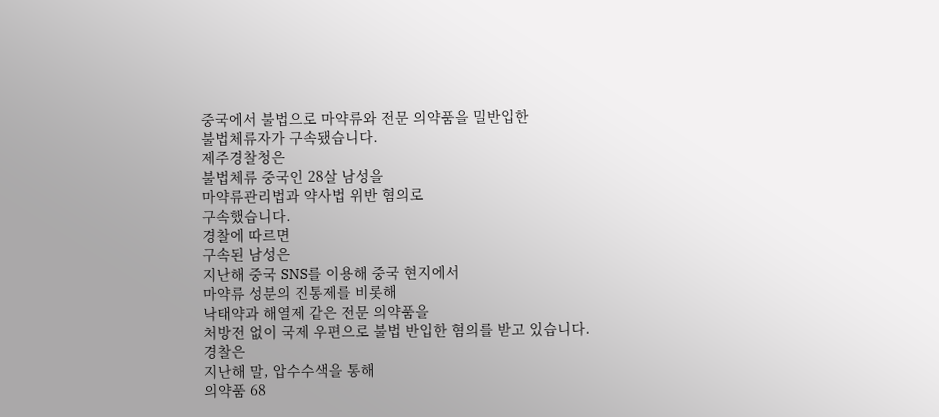중국에서 불법으로 마약류와 전문 의약품을 밀반입한
불법체류자가 구속됐습니다.
제주경찰청은
불법체류 중국인 28살 남성을
마약류관리법과 약사법 위반 혐의로
구속했습니다.
경찰에 따르면
구속된 남성은
지난해 중국 SNS를 이용해 중국 현지에서
마약류 성분의 진통제를 비롯해
낙태약과 해열제 같은 전문 의약품을
처방전 없이 국제 우편으로 불법 반입한 혐의를 받고 있습니다.
경찰은
지난해 말, 압수수색을 통해
의약품 68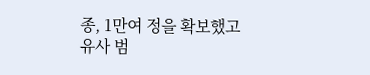종, 1만여 정을 확보했고
유사 범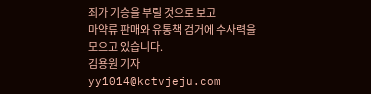죄가 기승을 부릴 것으로 보고
마약류 판매와 유통책 검거에 수사력을 모으고 있습니다.
김용원 기자
yy1014@kctvjeju.com